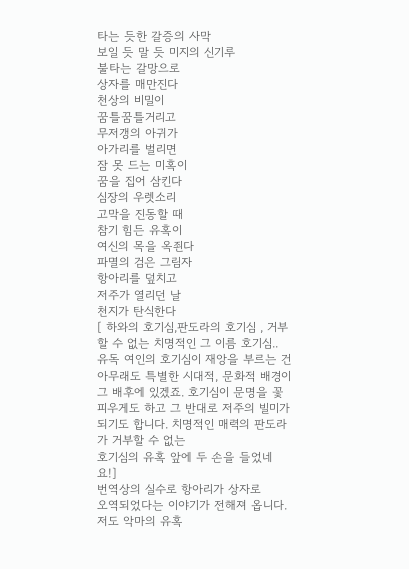타는 듯한 갈증의 사막
보일 듯 말 듯 미지의 신기루
불타는 갈망으로
상자를 매만진다
천상의 비밀이
꿈틀꿈틀거리고
무저갱의 아귀가
아가리를 벌리면
잠 못 드는 미혹이
꿈을 집어 삼킨다
심장의 우렛소리
고막을 진동할 때
참기 힘든 유혹이
여신의 목을 옥죈다
파멸의 검은 그림자
항아리를 덮치고
저주가 열리던 날
천지가 탄식한다
[ 하와의 호기심,판도라의 호기심 , 거부할 수 없는 치명적인 그 이름 호기심..
유독 여인의 호기심이 재앙을 부르는 건 아무래도 특별한 시대적, 문화적 배경이
그 배후에 있겠죠. 호기심이 문명을 꽃피우게도 하고 그 반대로 저주의 빌미가
되기도 합니다. 치명적인 매력의 판도라가 거부할 수 없는
호기심의 유혹 앞에 두 손을 들었네요!]
번역상의 실수로 항아리가 상자로
오역되었다는 이야기가 전해져 옵니다.
저도 악마의 유혹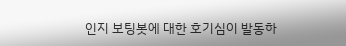인지 보팅봇에 대한 호기심이 발동하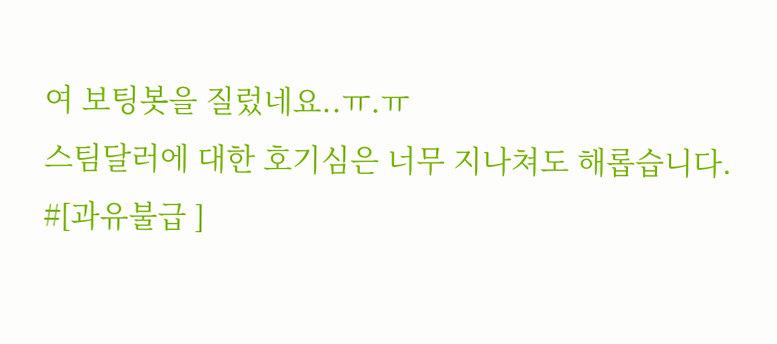여 보팅봇을 질렀네요..ㅠ.ㅠ
스팀달러에 대한 호기심은 너무 지나쳐도 해롭습니다.
#[과유불급 ]